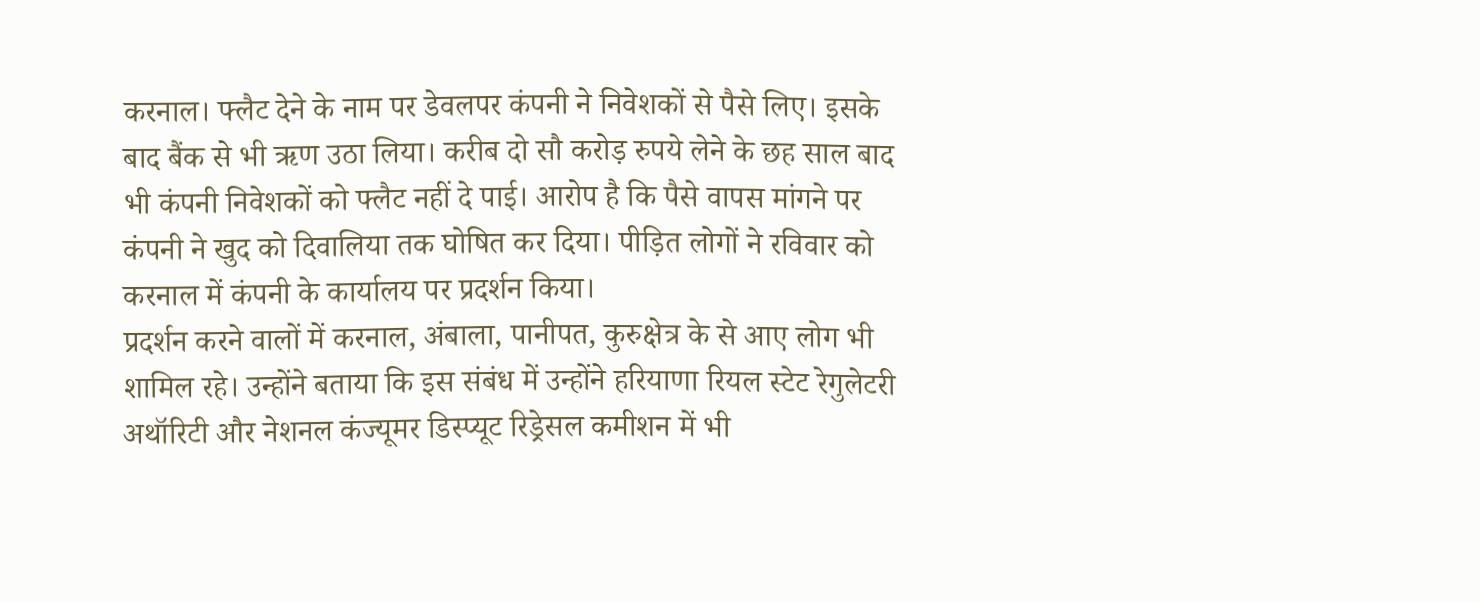करनाल। फ्लैट देने के नाम पर डेवलपर कंपनी ने निवेशकों से पैसे लिए। इसके बाद बैंक से भी ऋण उठा लिया। करीब दो सौ करोड़ रुपये लेने के छह साल बाद भी कंपनी निवेशकों को फ्लैट नहीं दे पाई। आरोप है कि पैसे वापस मांगने पर कंपनी ने खुद को दिवालिया तक घोषित कर दिया। पीड़ित लोगों ने रविवार को करनाल में कंपनी के कार्यालय पर प्रदर्शन किया।
प्रदर्शन करने वालों में करनाल, अंबाला, पानीपत, कुरुक्षेत्र के से आए लोग भी शामिल रहे। उन्होंने बताया कि इस संबंध में उन्होंने हरियाणा रियल स्टेट रेगुलेटरी अथॉरिटी और नेशनल कंज्यूमर डिस्प्यूट रिड्रेसल कमीशन में भी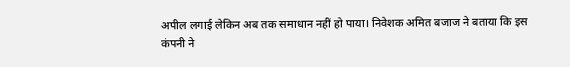अपील लगाई लेकिन अब तक समाधान नहीं हो पाया। निवेशक अमित बजाज ने बताया कि इस कंपनी ने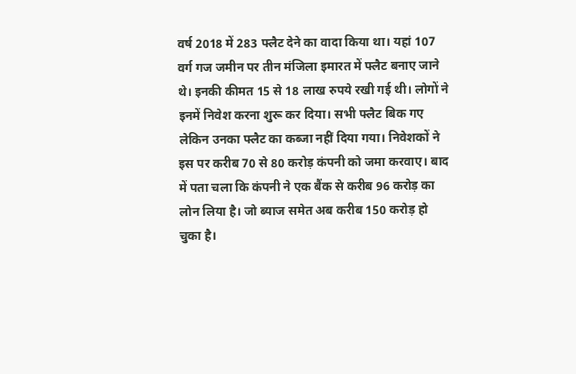वर्ष 2018 में 283 फ्लैट देने का वादा किया था। यहां 107 वर्ग गज जमीन पर तीन मंजिला इमारत में फ्लैट बनाए जाने थे। इनकी कीमत 15 से 18 लाख रुपये रखी गई थी। लोगों ने इनमें निवेश करना शुरू कर दिया। सभी फ्लैट बिक गए लेकिन उनका फ्लैट का कब्जा नहीं दिया गया। निवेशकों ने इस पर करीब 70 से 80 करोड़ कंपनी को जमा करवाए। बाद में पता चला कि कंपनी ने एक बैंक से करीब 96 करोड़ का लोन लिया है। जो ब्याज समेत अब करीब 150 करोड़ हो चुका है।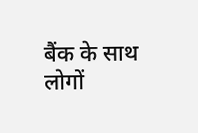बैंक के साथ लोगों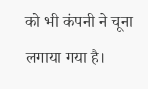को भी कंपनी ने चूना लगाया गया है।